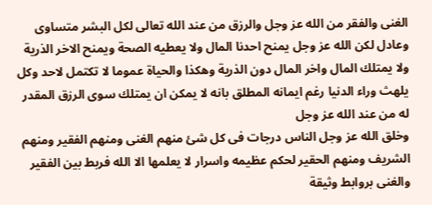الغنى والفقر من الله عز وجل والرزق من عند الله تعالى لكل البشر متساوى وعادل لكن الله عز وجل يمنح احدنا المال ولا يعطيه الصحة ويمنح الاخر الذرية ولا يمتلك المال واخر المال دون الذرية وهكذا والحياة عموما لا تكتمل لاحد وكل يلهث وراء الدنيا رغم ايمانه المطلق بانه لا يمكن ان يمتلك سوى الرزق المقدر له من عند الله عز وجل
وخلق الله عز وجل الناس درجات فى كل شئ منهم الغنى ومنهم الفقير ومنهم الشريف ومنهم الحقير لحكم عظيمه واسرار لا يعلمها الا الله فربط بين الفقير والغنى بروابط وثيقة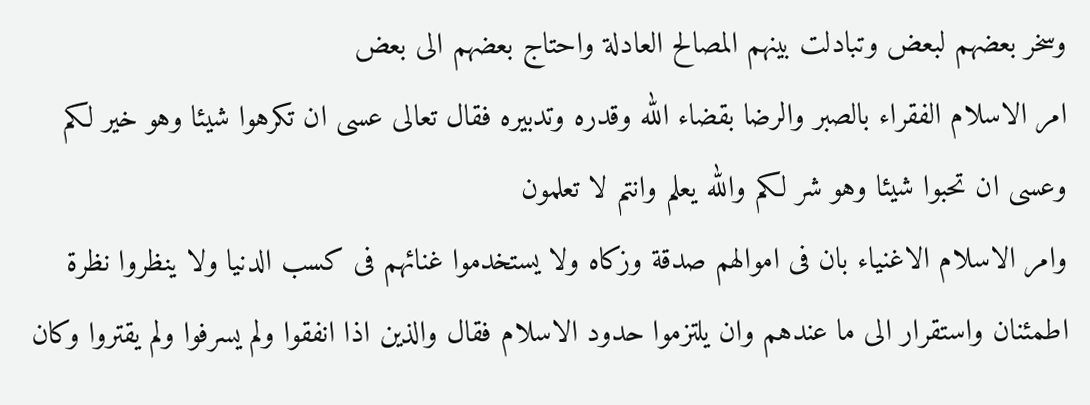وسخر بعضهم لبعض وتبادلت بينهم المصالح العادلة واحتاج بعضهم الى بعض
امر الاسلام الفقراء بالصبر والرضا بقضاء الله وقدره وتدبيره فقال تعالى عسى ان تكرهوا شيئا وهو خير لكم وعسى ان تحبوا شيئا وهو شر لكم والله يعلم وانتم لا تعلمون
وامر الاسلام الاغنياء بان فى اموالهم صدقة وزكاه ولا يستخدموا غنائهم فى كسب الدنيا ولا ينظروا نظرة اطمئنان واستقرار الى ما عندهم وان يلتزموا حدود الاسلام فقال والذين اذا انفقوا ولم يسرفوا ولم يقتروا وكان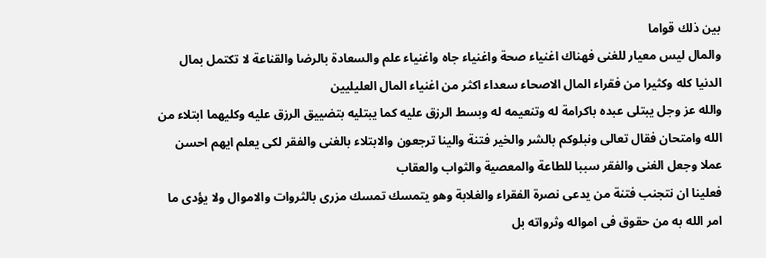بين ذلك قواما
والمال ليس معيار للغنى فهناك اغنياء صحة واغنياء جاه واغنياء علم والسعادة بالرضا والقناعة لا تكتمل بمال الدنيا كله وكثيرا من فقراء المال الاصحاء سعداء اكثر من اغنياء المال العليليين
والله عز وجل يبتلى عبده باكرامة له وتنعيمه له وبسط الرزق عليه كما يبتليه بتضييق الرزق عليه وكليهما ابتلاء من الله وامتحان فقال تعالى ونبلوكم بالشر والخير فتنة والينا ترجعون والابتلاء بالغنى والفقر لكى يعلم ايهم احسن عملا وجعل الغنى والفقر سببا للطاعة والمعصية والثواب والعقاب
فعلينا ان نتجنب فتنة من يدعى نصرة الفقراء والغلابة وهو يتمسك تمسك مزرى بالثروات والاموال ولا يؤدى ما امر الله به من حقوق فى امواله وثرواته بل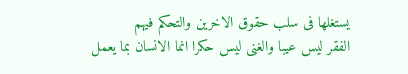يستغلها فى سلب حقوق الاخرين والتحكم فيهم
الفقر ليس عيبا والغنى ليس حكرا انما الانسان بما يعمل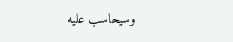وسيحاسب عليه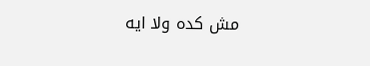مش كده ولا ايه